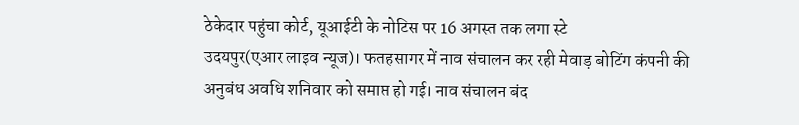ठेकेदार पहुंचा कोर्ट, यूआईटी के नोटिस पर 16 अगस्त तक लगा स्टे
उदयपुर(एआर लाइव न्यूज)। फतहसागर में नाव संचालन कर रही मेवाड़ बोटिंग कंपनी की अनुबंध अवधि शनिवार को समाप्त हो गई। नाव संचालन बंद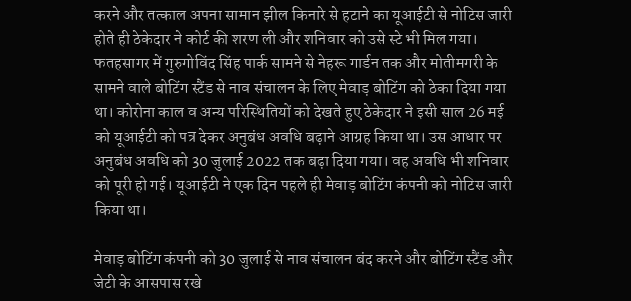करने और तत्काल अपना सामान झील किनारे से हटाने का यूआईटी से नोटिस जारी होते ही ठेकेदार ने कोर्ट की शरण ली और शनिवार को उसे स्टे भी मिल गया।
फतहसागर में गुरुगोविंद सिंह पार्क सामने से नेहरू गार्डन तक और मोतीमगरी के सामने वाले बोटिंग स्टैंड से नाव संचालन के लिए मेवाड़ बोटिंग को ठेका दिया गया था। कोरोना काल व अन्य परिस्थितियों को देखते हुए ठेकेदार ने इसी साल 26 मई को यूआईटी को पत्र देकर अनुबंध अवधि बढ़ाने आग्रह किया था। उस आधार पर अनुबंध अवधि को 30 जुलाई 2022 तक बढ़ा दिया गया। वह अवधि भी शनिवार को पूरी हो गई। यूआईटी ने एक दिन पहले ही मेवाड़ बोटिंग कंपनी को नोटिस जारी किया था।

मेवाड़ बोटिंग कंपनी को 30 जुलाई से नाव संचालन बंद करने और बोटिंग स्टैंड और जेटी के आसपास रखे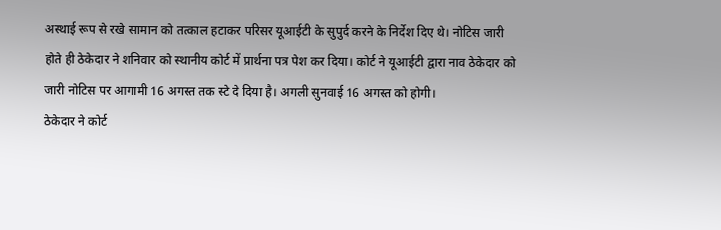अस्थाई रूप से रखे सामान को तत्काल हटाकर परिसर यूआईटी के सुपुर्द करने के निर्देश दिए थे। नोटिस जारी होते ही ठेकेदार ने शनिवार को स्थानीय कोर्ट में प्रार्थना पत्र पेश कर दिया। कोर्ट ने यूआईटी द्वारा नाव ठेकेदार को जारी नोटिस पर आगामी 16 अगस्त तक स्टे दे दिया है। अगली सुनवाई 16 अगस्त को होगी।
ठेकेदार ने कोर्ट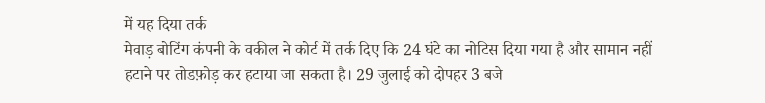में यह दिया तर्क
मेवाड़ बोटिंग कंपनी के वकील ने कोर्ट में तर्क दिए कि 24 घंटे का नोटिस दिया गया है और सामान नहीं हटाने पर तोडफ़ोड़ कर हटाया जा सकता है। 29 जुलाई को दोपहर 3 बजे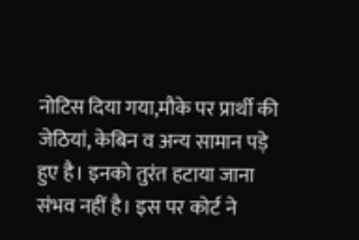नोटिस दिया गया,मौके पर प्रार्थी की जेठियां, केबिन व अन्य सामान पड़े हुए है। इनको तुरंत हटाया जाना संभव नहीं है। इस पर कोर्ट ने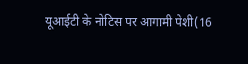यूआईटी के नोटिस पर आगामी पेशी(16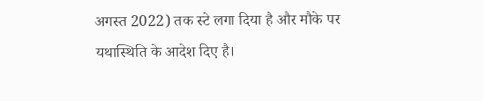अगस्त 2022) तक स्टे लगा दिया है और मौके पर यथास्थिति के आदेश दिए है।